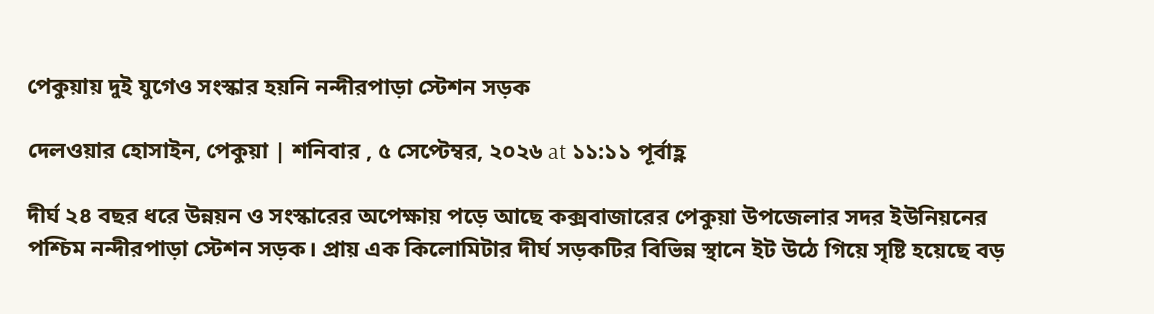পেকুয়ায় দুই যুগেও সংস্কার হয়নি নন্দীরপাড়া স্টেশন সড়ক

দেলওয়ার হোসাইন, পেকুয়া | শনিবার , ৫ সেপ্টেম্বর, ২০২৬ at ১১:১১ পূর্বাহ্ণ

দীর্ঘ ২৪ বছর ধরে উন্নয়ন ও সংস্কারের অপেক্ষায় পড়ে আছে কক্সবাজারের পেকুয়া উপজেলার সদর ইউনিয়নের পশ্চিম নন্দীরপাড়া স্টেশন সড়ক। প্রায় এক কিলোমিটার দীর্ঘ সড়কটির বিভিন্ন স্থানে ইট উঠে গিয়ে সৃষ্টি হয়েছে বড়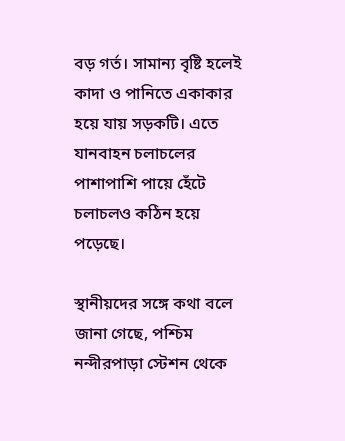বড় গর্ত। সামান্য বৃষ্টি হলেই কাদা ও পানিতে একাকার হয়ে যায় সড়কটি। এতে যানবাহন চলাচলের পাশাপাশি পায়ে হেঁটে চলাচলও কঠিন হয়ে পড়েছে।

স্থানীয়দের সঙ্গে কথা বলে জানা গেছে, পশ্চিম নন্দীরপাড়া স্টেশন থেকে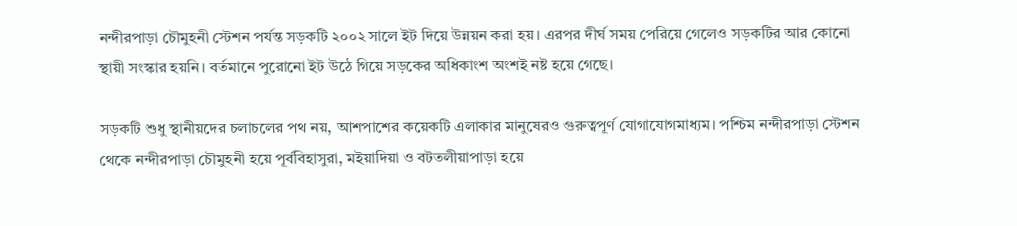নন্দীরপাড়া চৌমুহনী স্টেশন পর্যন্ত সড়কটি ২০০২ সালে ইট দিয়ে উন্নয়ন করা হয়। এরপর দীর্ঘ সময় পেরিয়ে গেলেও সড়কটির আর কোনো স্থায়ী সংস্কার হয়নি। বর্তমানে পুরোনো ইট উঠে গিয়ে সড়কের অধিকাংশ অংশই নষ্ট হয়ে গেছে।

সড়কটি শুধু স্থানীয়দের চলাচলের পথ নয়, আশপাশের কয়েকটি এলাকার মানুষেরও গুরুত্বপূর্ণ যোগাযোগমাধ্যম। পশ্চিম নন্দীরপাড়া স্টেশন থেকে নন্দীরপাড়া চৌমুহনী হয়ে পূর্ববিহাসুরা, মইয়াদিয়া ও বটতলীয়াপাড়া হয়ে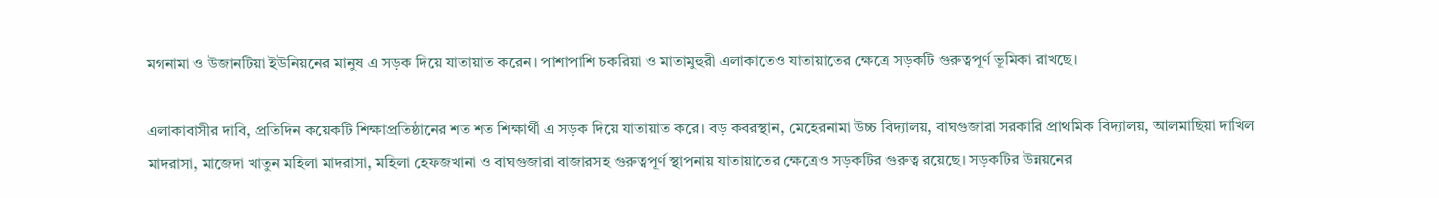মগনামা ও উজানটিয়া ইউনিয়নের মানুষ এ সড়ক দিয়ে যাতায়াত করেন। পাশাপাশি চকরিয়া ও মাতামুহুরী এলাকাতেও যাতায়াতের ক্ষেত্রে সড়কটি গুরুত্বপূর্ণ ভূমিকা রাখছে।

এলাকাবাসীর দাবি, প্রতিদিন কয়েকটি শিক্ষাপ্রতিষ্ঠানের শত শত শিক্ষার্থী এ সড়ক দিয়ে যাতায়াত করে। বড় কবরস্থান, মেহেরনামা উচ্চ বিদ্যালয়, বাঘগুজারা সরকারি প্রাথমিক বিদ্যালয়, আলমাছিয়া দাখিল মাদরাসা, মাজেদা খাতুন মহিলা মাদরাসা, মহিলা হেফজখানা ও বাঘগুজারা বাজারসহ গুরুত্বপূর্ণ স্থাপনায় যাতায়াতের ক্ষেত্রেও সড়কটির গুরুত্ব রয়েছে। সড়কটির উন্নয়নের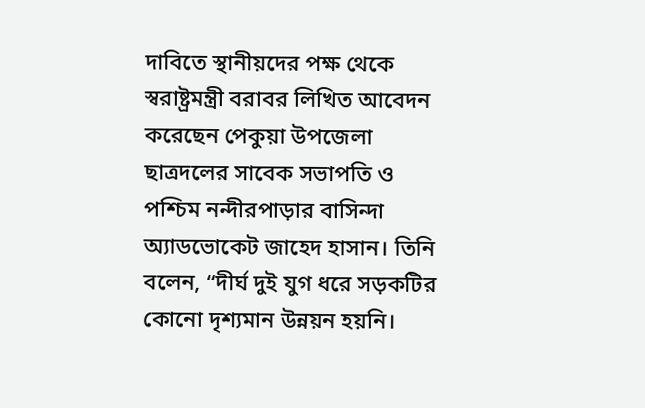দাবিতে স্থানীয়দের পক্ষ থেকে স্বরাষ্ট্রমন্ত্রী বরাবর লিখিত আবেদন করেছেন পেকুয়া উপজেলা ছাত্রদলের সাবেক সভাপতি ও পশ্চিম নন্দীরপাড়ার বাসিন্দা অ্যাডভোকেট জাহেদ হাসান। তিনি বলেন, “দীর্ঘ দুই যুগ ধরে সড়কটির কোনো দৃশ্যমান উন্নয়ন হয়নি।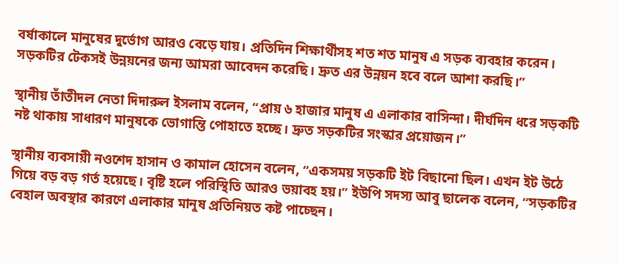বর্ষাকালে মানুষের দুর্ভোগ আরও বেড়ে যায়। প্রতিদিন শিক্ষার্থীসহ শত শত মানুষ এ সড়ক ব্যবহার করেন। সড়কটির টেকসই উন্নয়নের জন্য আমরা আবেদন করেছি। দ্রুত এর উন্নয়ন হবে বলে আশা করছি।”

স্থানীয় তাঁতীদল নেতা দিদারুল ইসলাম বলেন, “প্রায় ৬ হাজার মানুষ এ এলাকার বাসিন্দা। দীর্ঘদিন ধরে সড়কটি নষ্ট থাকায় সাধারণ মানুষকে ভোগান্তি পোহাতে হচ্ছে। দ্রুত সড়কটির সংস্কার প্রয়োজন।”

স্থানীয় ব্যবসায়ী নওশেদ হাসান ও কামাল হোসেন বলেন, “একসময় সড়কটি ইট বিছানো ছিল। এখন ইট উঠে গিয়ে বড় বড় গর্ত হয়েছে। বৃষ্টি হলে পরিস্থিতি আরও ভয়াবহ হয়।” ইউপি সদস্য আবু ছালেক বলেন, “সড়কটির বেহাল অবস্থার কারণে এলাকার মানুষ প্রতিনিয়ত কষ্ট পাচ্ছেন।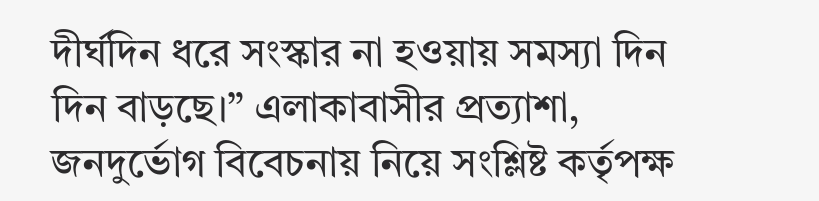দীর্ঘদিন ধরে সংস্কার না হওয়ায় সমস্যা দিন দিন বাড়ছে।” এলাকাবাসীর প্রত্যাশা, জনদুর্ভোগ বিবেচনায় নিয়ে সংশ্লিষ্ট কর্তৃপক্ষ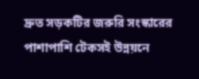দ্রুত সড়কটির জরুরি সংস্কারের পাশাপাশি টেকসই উন্নয়নে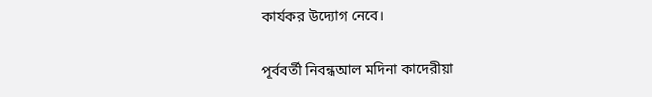কার্যকর উদ্যোগ নেবে।

পূর্ববর্তী নিবন্ধআল মদিনা কাদেরীয়া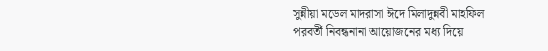সুন্নীয়া মডেল মাদরাসা ঈদে মিলাদুন্নবী মাহফিল
পরবর্তী নিবন্ধনানা আয়োজনের মধ্য দিয়ে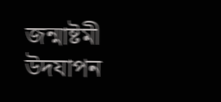জন্মাষ্টমী উদযাপন